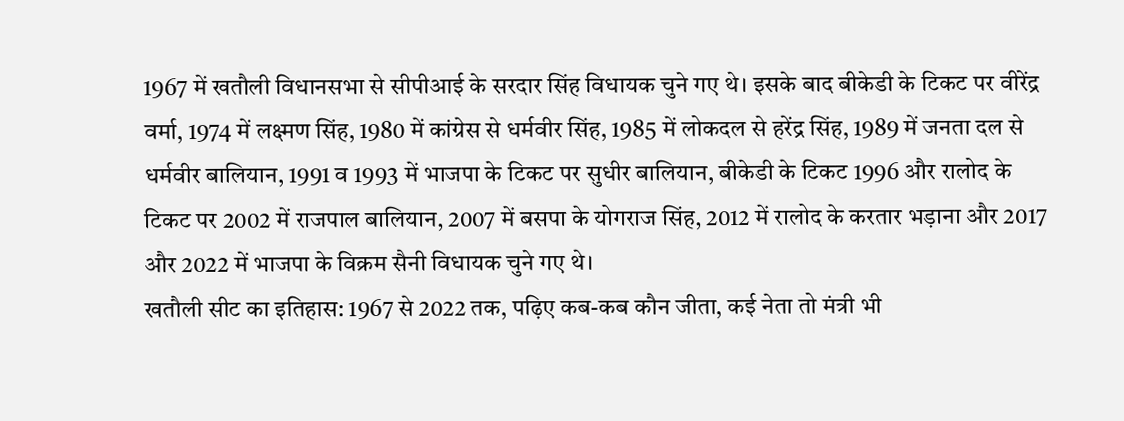1967 में खतौली विधानसभा से सीपीआई के सरदार सिंह विधायक चुने गए थे। इसके बाद बीकेडी के टिकट पर वीरेंद्र वर्मा, 1974 में लक्ष्मण सिंह, 1980 में कांग्रेस से धर्मवीर सिंह, 1985 में लोकदल से हरेंद्र सिंह, 1989 में जनता दल से धर्मवीर बालियान, 1991 व 1993 में भाजपा के टिकट पर सुधीर बालियान, बीकेडी के टिकट 1996 और रालोद के टिकट पर 2002 में राजपाल बालियान, 2007 में बसपा के योगराज सिंह, 2012 में रालोद के करतार भड़ाना और 2017 और 2022 में भाजपा के विक्रम सैनी विधायक चुने गए थे।
खतौली सीट का इतिहास: 1967 से 2022 तक, पढ़िए कब-कब कौन जीता, कई नेता तो मंत्री भी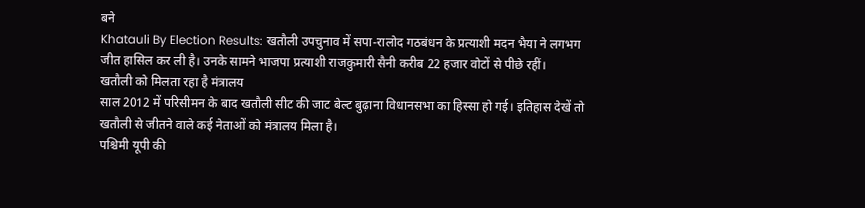बने
Khatauli By Election Results: खतौली उपचुनाव में सपा-रालोद गठबंधन के प्रत्याशी मदन भैया ने लगभग जीत हासिल कर ली है। उनके सामने भाजपा प्रत्याशी राजकुमारी सैनी करीब 22 हजार वोटों से पीछे रहीं।
खतौली को मिलता रहा है मंत्रालय
साल 2012 में परिसीमन के बाद खतौली सीट की जाट बेल्ट बुढ़ाना विधानसभा का हिस्सा हो गई। इतिहास देखें तो खतौली से जीतने वाले कई नेताओं को मंत्रालय मिला है।
पश्चिमी यूपी की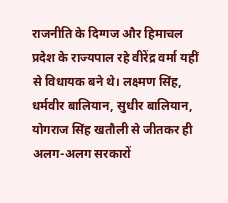राजनीति के दिग्गज और हिमाचल प्रदेश के राज्यपाल रहे वीरेंद्र वर्मा यहीं से विधायक बने थे। लक्ष्मण सिंह, धर्मवीर बालियान, सुधीर बालियान, योगराज सिंह खतौली से जीतकर ही अलग-अलग सरकारों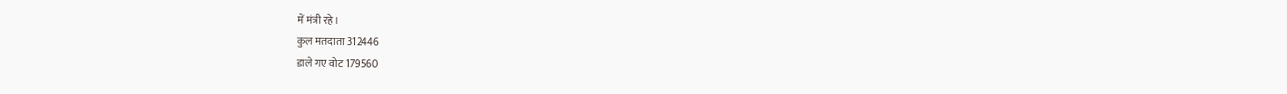में मंत्री रहे।
कुल मतदाता 312446
डाले गए वोट 179560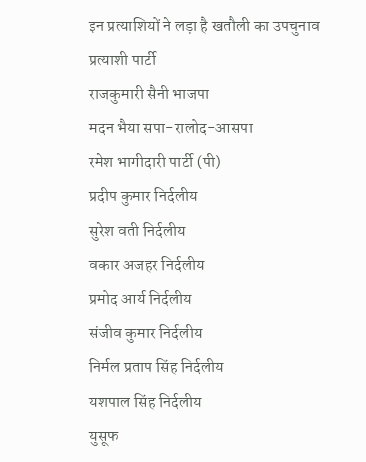इन प्रत्याशियों ने लड़ा है खतौली का उपचुनाव
प्रत्याशी पार्टी
राजकुमारी सैनी भाजपा
मदन भैया सपा-रालोद-आसपा
रमेश भागीदारी पार्टी (पी)
प्रदीप कुमार निर्दलीय
सुरेश वती निर्दलीय
वकार अजहर निर्दलीय
प्रमोद आर्य निर्दलीय
संजीव कुमार निर्दलीय
निर्मल प्रताप सिंह निर्दलीय
यशपाल सिंह निर्दलीय
युसूफ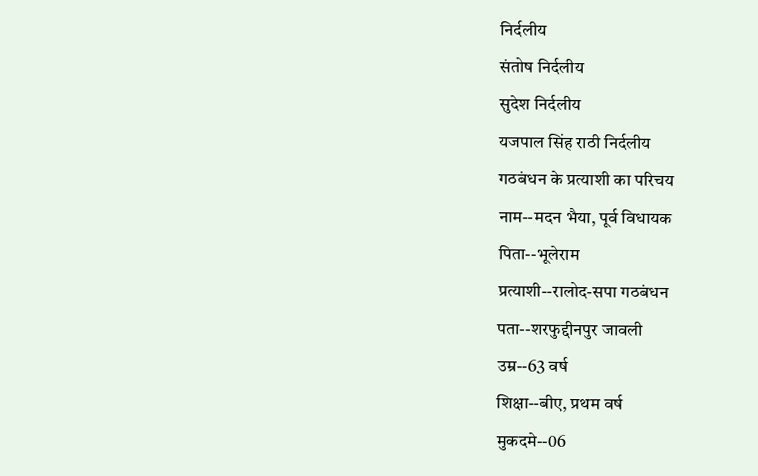निर्दलीय
संतोष निर्दलीय
सुदेश निर्दलीय
यजपाल सिंह राठी निर्दलीय
गठबंधन के प्रत्याशी का परिचय
नाम--मदन भैया, पूर्व विधायक
पिता--भूलेराम
प्रत्याशी--रालोद-सपा गठबंधन
पता--शरफुद्दीनपुर जावली
उम्र--63 वर्ष
शिक्षा--बीए, प्रथम वर्ष
मुकदमे--06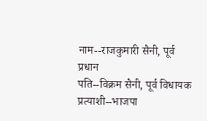नाम--राजकुमारी सैनी, पूर्व प्रधान
पति--विक्रम सैनी, पूर्व विधायक
प्रत्याशी--भाजपा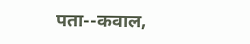पता--कवाल,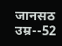जानसठ
उम्र--52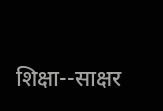शिक्षा--साक्षर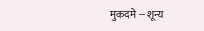मुकदमे -- शून्य